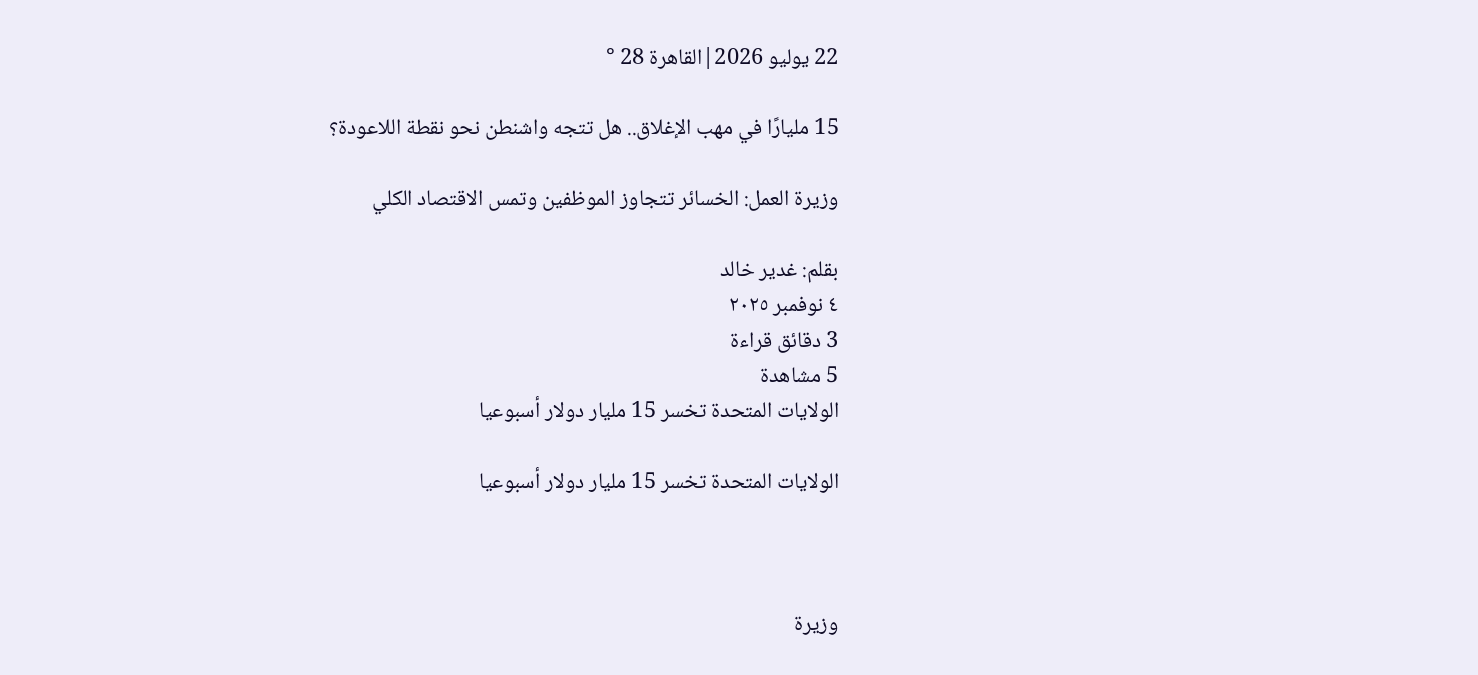22 يوليو 2026|القاهرة 28 °

15 مليارًا في مهب الإغلاق.. هل تتجه واشنطن نحو نقطة اللاعودة؟

وزيرة العمل: الخسائر تتجاوز الموظفين وتمس الاقتصاد الكلي

بقلم: غدير خالد
٤ نوفمبر ٢٠٢٥
3 دقائق قراءة
5 مشاهدة
الولايات المتحدة تخسر 15 مليار دولار أسبوعيا

الولايات المتحدة تخسر 15 مليار دولار أسبوعيا



وزيرة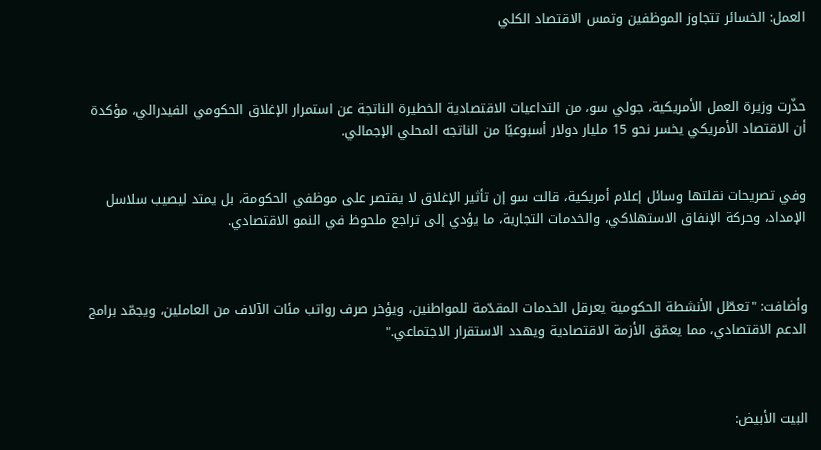العمل: الخسائر تتجاوز الموظفين وتمس الاقتصاد الكلي



حذّرت وزيرة العمل الأمريكية، جولي سو، من التداعيات الاقتصادية الخطيرة الناتجة عن استمرار الإغلاق الحكومي الفيدرالي، مؤكدة أن الاقتصاد الأمريكي يخسر نحو 15 مليار دولار أسبوعيًا من الناتجه المحلي الإجمالي.


وفي تصريحات نقلتها وسائل إعلام أمريكية، قالت سو إن تأثير الإغلاق لا يقتصر على موظفي الحكومة، بل يمتد ليصيب سلاسل الإمداد، وحركة الإنفاق الاستهلاكي، والخدمات التجارية، ما يؤدي إلى تراجع ملحوظ في النمو الاقتصادي.



وأضافت: "تعطّل الأنشطة الحكومية يعرقل الخدمات المقدّمة للمواطنين، ويؤخر صرف رواتب مئات الآلاف من العاملين، ويجمّد برامج الدعم الاقتصادي، مما يعمّق الأزمة الاقتصادية ويهدد الاستقرار الاجتماعي."



البيت الأبيض: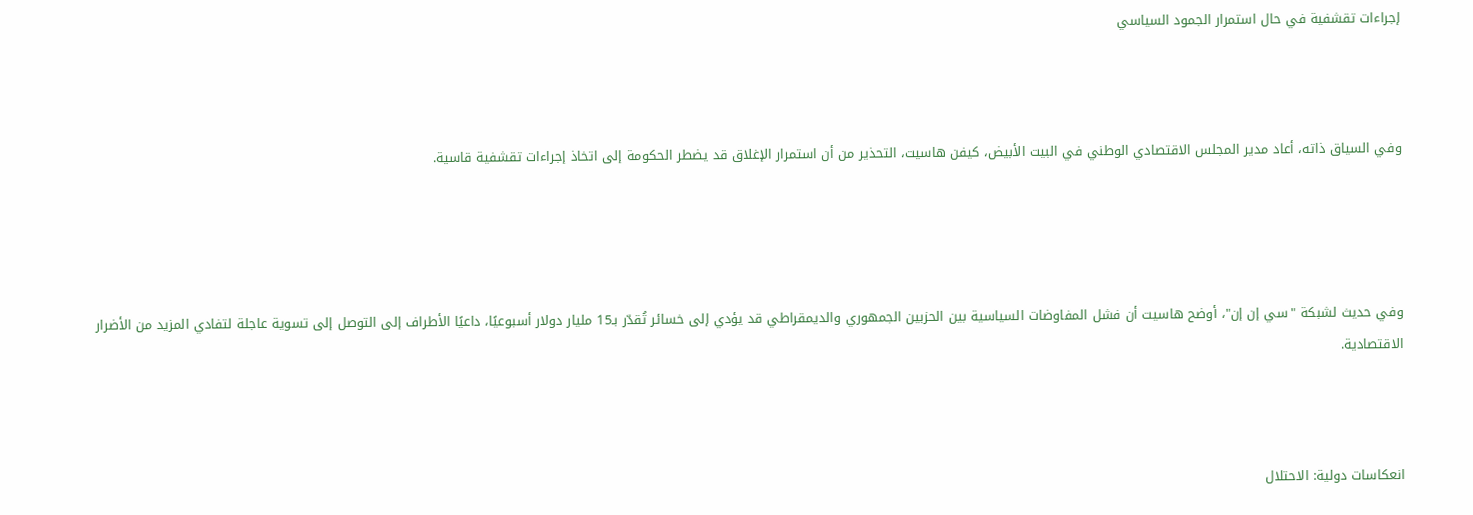إجراءات تقشفية في حال استمرار الجمود السياسي



وفي السياق ذاته، أعاد مدير المجلس الاقتصادي الوطني في البيت الأبيض، كيفن هاسيت، التحذير من أن استمرار الإغلاق قد يضطر الحكومة إلى اتخاذ إجراءات تقشفية قاسية.




وفي حديث لشبكة "سي إن إن"، أوضح هاسيت أن فشل المفاوضات السياسية بين الحزبين الجمهوري والديمقراطي قد يؤدي إلى خسائر تُقدّر بـ15 مليار دولار أسبوعيًا، داعيًا الأطراف إلى التوصل إلى تسوية عاجلة لتفادي المزيد من الأضرار الاقتصادية.



انعكاسات دولية: الاحتلال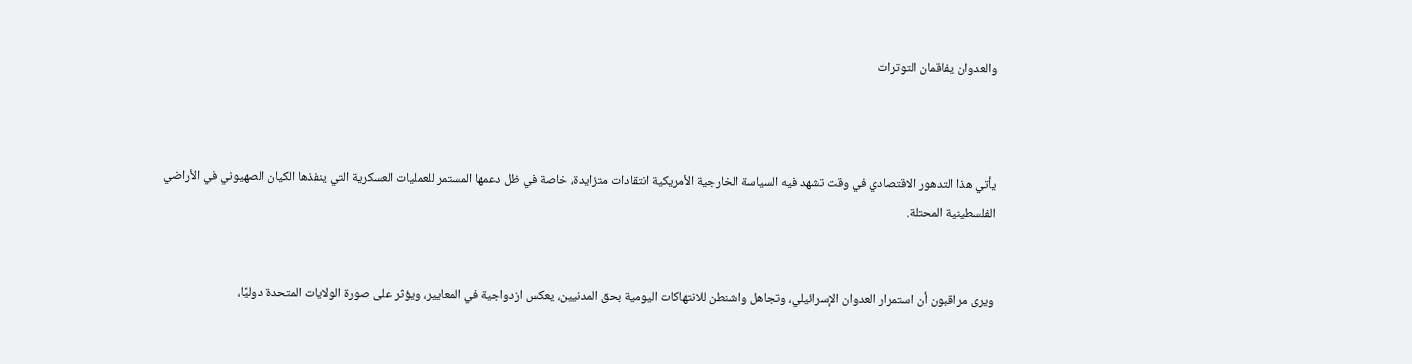والعدوان يفاقمان التوترات



يأتي هذا التدهور الاقتصادي في وقت تشهد فيه السياسة الخارجية الأمريكية انتقادات متزايدة، خاصة في ظل دعمها المستمر للعمليات العسكرية التي ينفذها الكيان الصهيوني في الأراضي الفلسطينية المحتلة.


ويرى مراقبون أن استمرار العدوان الإسرائيلي، وتجاهل واشنطن للانتهاكات اليومية بحق المدنيين، يعكس ازدواجية في المعايير، ويؤثر على صورة الولايات المتحدة دوليًا،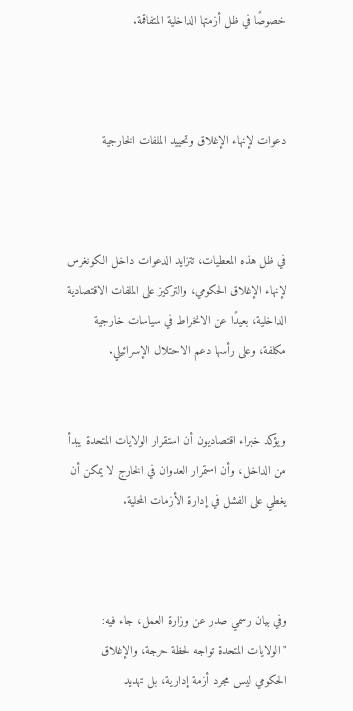خصوصًا في ظل أزمتها الداخلية المتفاقمة.



دعوات لإنهاء الإغلاق وتحييد الملفات الخارجية



في ظل هذه المعطيات، تتزايد الدعوات داخل الكونغرس لإنهاء الإغلاق الحكومي، والتركيز على الملفات الاقتصادية الداخلية، بعيدًا عن الانخراط في سياسات خارجية مكلفة، وعلى رأسها دعم الاحتلال الإسرائيلي.


ويؤكد خبراء اقتصاديون أن استقرار الولايات المتحدة يبدأ من الداخل، وأن استمرار العدوان في الخارج لا يمكن أن يغطي على الفشل في إدارة الأزمات المحلية.



وفي بيان رسمي صدر عن وزارة العمل، جاء فيه: "الولايات المتحدة تواجه لحظة حرجة، والإغلاق الحكومي ليس مجرد أزمة إدارية، بل تهديد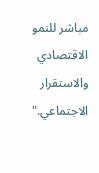مباشر للنمو الاقتصادي والاستقرار الاجتماعي."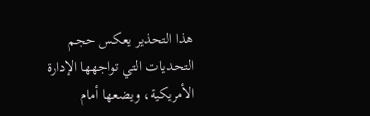هذا التحذير يعكس حجم التحديات التي تواجهها الإدارة الأمريكية، ويضعها أمام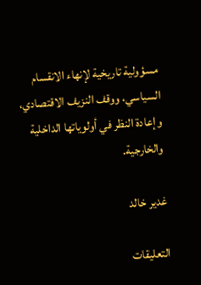مسؤولية تاريخية لإنهاء الانقسام السياسي، ووقف النزيف الاقتصادي، وإعادة النظر في أولوياتها الداخلية والخارجية.

غدير خالد

التعليقات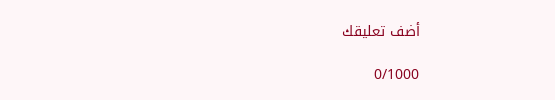أضف تعليقك

0/1000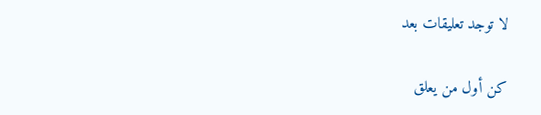لا توجد تعليقات بعد

كن أول من يعلق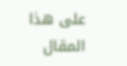على هذا المقال